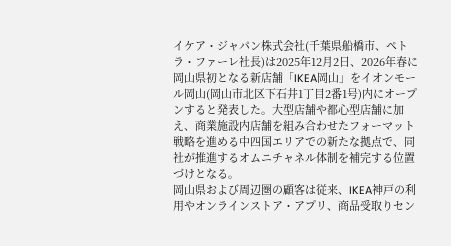イケア・ジャパン株式会社(千葉県船橋市、ペトラ・ファーレ社長)は2025年12月2日、2026年春に岡山県初となる新店舗「IKEA岡山」をイオンモール岡山(岡山市北区下石井1丁目2番1号)内にオープンすると発表した。大型店舗や都心型店舗に加え、商業施設内店舗を組み合わせたフォーマット戦略を進める中四国エリアでの新たな拠点で、同社が推進するオムニチャネル体制を補完する位置づけとなる。
岡山県および周辺圏の顧客は従来、IKEA神戸の利用やオンラインストア・アプリ、商品受取りセン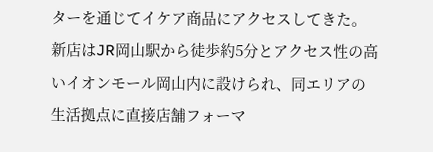ターを通じてイケア商品にアクセスしてきた。新店はJR岡山駅から徒歩約5分とアクセス性の高いイオンモール岡山内に設けられ、同エリアの生活拠点に直接店舗フォーマ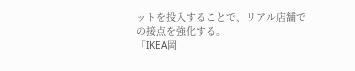ットを投入することで、リアル店舗での接点を強化する。
「IKEA岡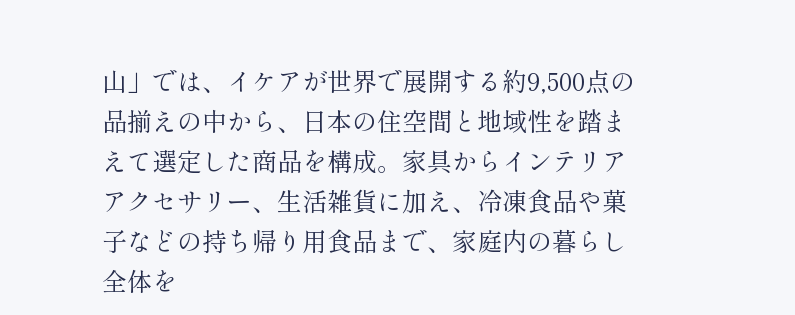山」では、イケアが世界で展開する約9,500点の品揃えの中から、日本の住空間と地域性を踏まえて選定した商品を構成。家具からインテリアアクセサリー、生活雑貨に加え、冷凍食品や菓子などの持ち帰り用食品まで、家庭内の暮らし全体を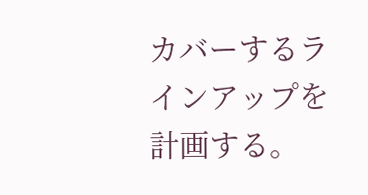カバーするラインアップを計画する。